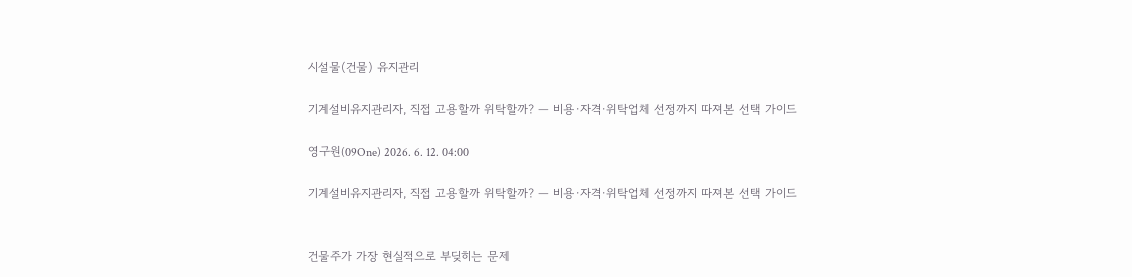시설물(건물) 유지관리

기계설비유지관리자, 직접 고용할까 위탁할까? — 비용·자격·위탁업체 선정까지 따져본 선택 가이드

영구원(09One) 2026. 6. 12. 04:00

기계설비유지관리자, 직접 고용할까 위탁할까? — 비용·자격·위탁업체 선정까지 따져본 선택 가이드


건물주가 가장 현실적으로 부딪히는 문제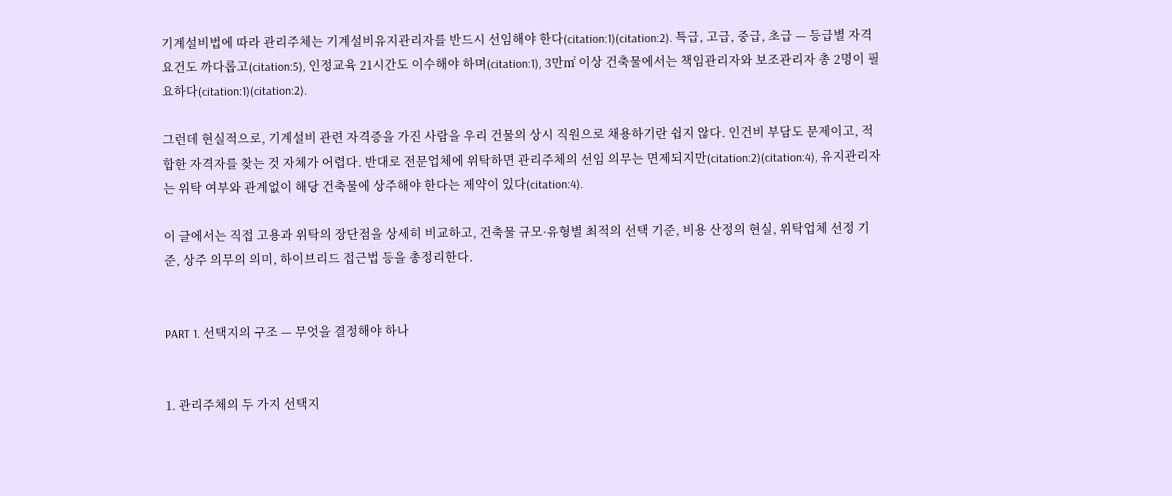기계설비법에 따라 관리주체는 기계설비유지관리자를 반드시 선임해야 한다(citation:1)(citation:2). 특급, 고급, 중급, 초급 — 등급별 자격요건도 까다롭고(citation:5), 인정교육 21시간도 이수해야 하며(citation:1), 3만㎡ 이상 건축물에서는 책임관리자와 보조관리자 총 2명이 필요하다(citation:1)(citation:2).

그런데 현실적으로, 기계설비 관련 자격증을 가진 사람을 우리 건물의 상시 직원으로 채용하기란 쉽지 않다. 인건비 부담도 문제이고, 적합한 자격자를 찾는 것 자체가 어렵다. 반대로 전문업체에 위탁하면 관리주체의 선임 의무는 면제되지만(citation:2)(citation:4), 유지관리자는 위탁 여부와 관계없이 해당 건축물에 상주해야 한다는 제약이 있다(citation:4).

이 글에서는 직접 고용과 위탁의 장단점을 상세히 비교하고, 건축물 규모·유형별 최적의 선택 기준, 비용 산정의 현실, 위탁업체 선정 기준, 상주 의무의 의미, 하이브리드 접근법 등을 총정리한다.


PART 1. 선택지의 구조 — 무엇을 결정해야 하나


1. 관리주체의 두 가지 선택지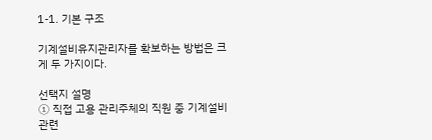1-1. 기본 구조

기계설비유지관리자를 확보하는 방법은 크게 두 가지이다.

선택지 설명
① 직접 고용 관리주체의 직원 중 기계설비 관련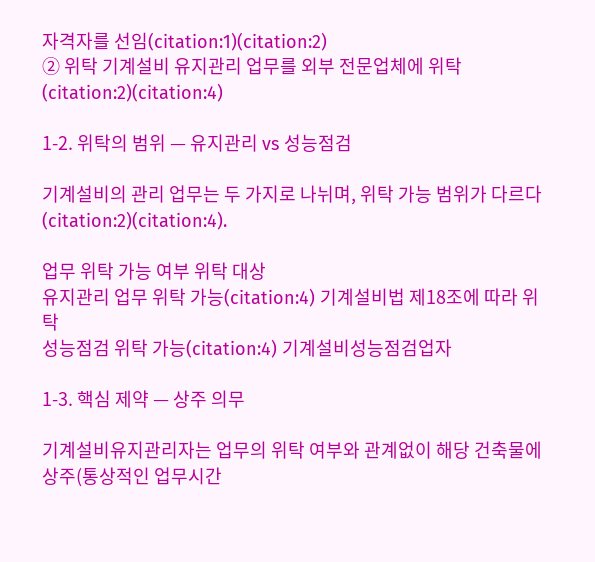자격자를 선임(citation:1)(citation:2)
② 위탁 기계설비 유지관리 업무를 외부 전문업체에 위탁(citation:2)(citation:4)

1-2. 위탁의 범위 — 유지관리 vs 성능점검

기계설비의 관리 업무는 두 가지로 나뉘며, 위탁 가능 범위가 다르다(citation:2)(citation:4).

업무 위탁 가능 여부 위탁 대상
유지관리 업무 위탁 가능(citation:4) 기계설비법 제18조에 따라 위탁
성능점검 위탁 가능(citation:4) 기계설비성능점검업자

1-3. 핵심 제약 — 상주 의무

기계설비유지관리자는 업무의 위탁 여부와 관계없이 해당 건축물에 상주(통상적인 업무시간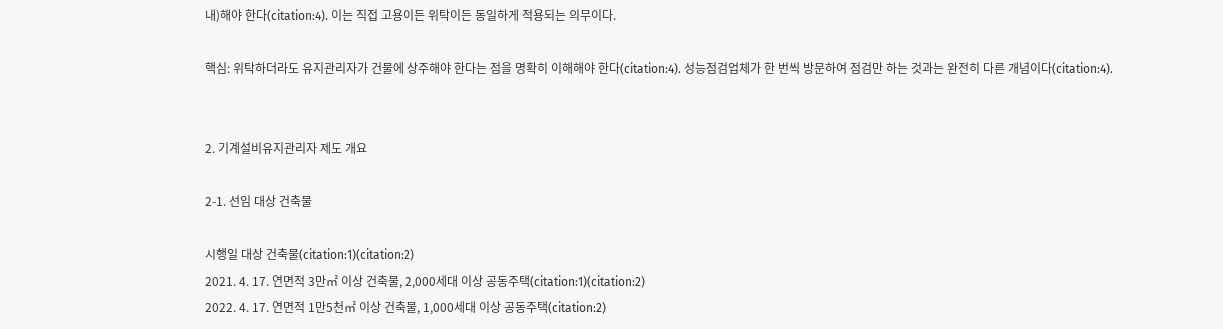내)해야 한다(citation:4). 이는 직접 고용이든 위탁이든 동일하게 적용되는 의무이다.

핵심: 위탁하더라도 유지관리자가 건물에 상주해야 한다는 점을 명확히 이해해야 한다(citation:4). 성능점검업체가 한 번씩 방문하여 점검만 하는 것과는 완전히 다른 개념이다(citation:4).


2. 기계설비유지관리자 제도 개요

2-1. 선임 대상 건축물

시행일 대상 건축물(citation:1)(citation:2)
2021. 4. 17. 연면적 3만㎡ 이상 건축물, 2,000세대 이상 공동주택(citation:1)(citation:2)
2022. 4. 17. 연면적 1만5천㎡ 이상 건축물, 1,000세대 이상 공동주택(citation:2)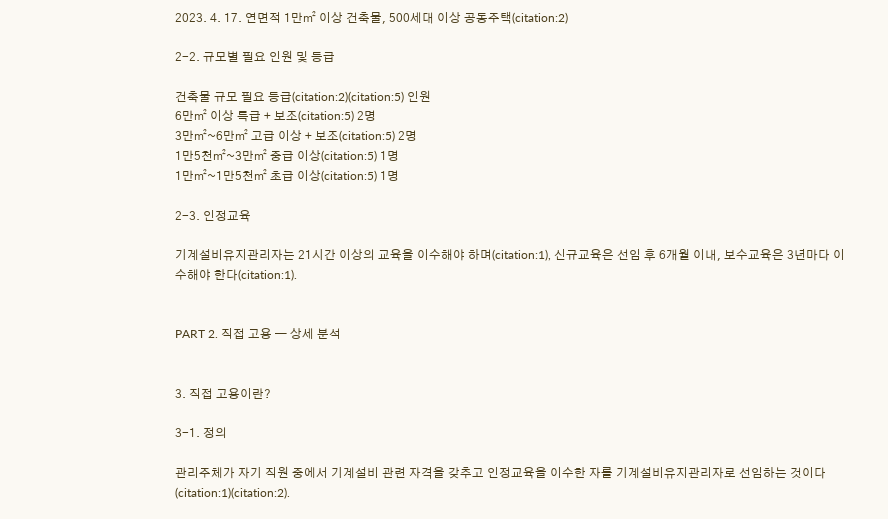2023. 4. 17. 연면적 1만㎡ 이상 건축물, 500세대 이상 공동주택(citation:2)

2-2. 규모별 필요 인원 및 등급

건축물 규모 필요 등급(citation:2)(citation:5) 인원
6만㎡ 이상 특급 + 보조(citation:5) 2명
3만㎡~6만㎡ 고급 이상 + 보조(citation:5) 2명
1만5천㎡~3만㎡ 중급 이상(citation:5) 1명
1만㎡~1만5천㎡ 초급 이상(citation:5) 1명

2-3. 인정교육

기계설비유지관리자는 21시간 이상의 교육을 이수해야 하며(citation:1), 신규교육은 선임 후 6개월 이내, 보수교육은 3년마다 이수해야 한다(citation:1).


PART 2. 직접 고용 — 상세 분석


3. 직접 고용이란?

3-1. 정의

관리주체가 자기 직원 중에서 기계설비 관련 자격을 갖추고 인정교육을 이수한 자를 기계설비유지관리자로 선임하는 것이다(citation:1)(citation:2).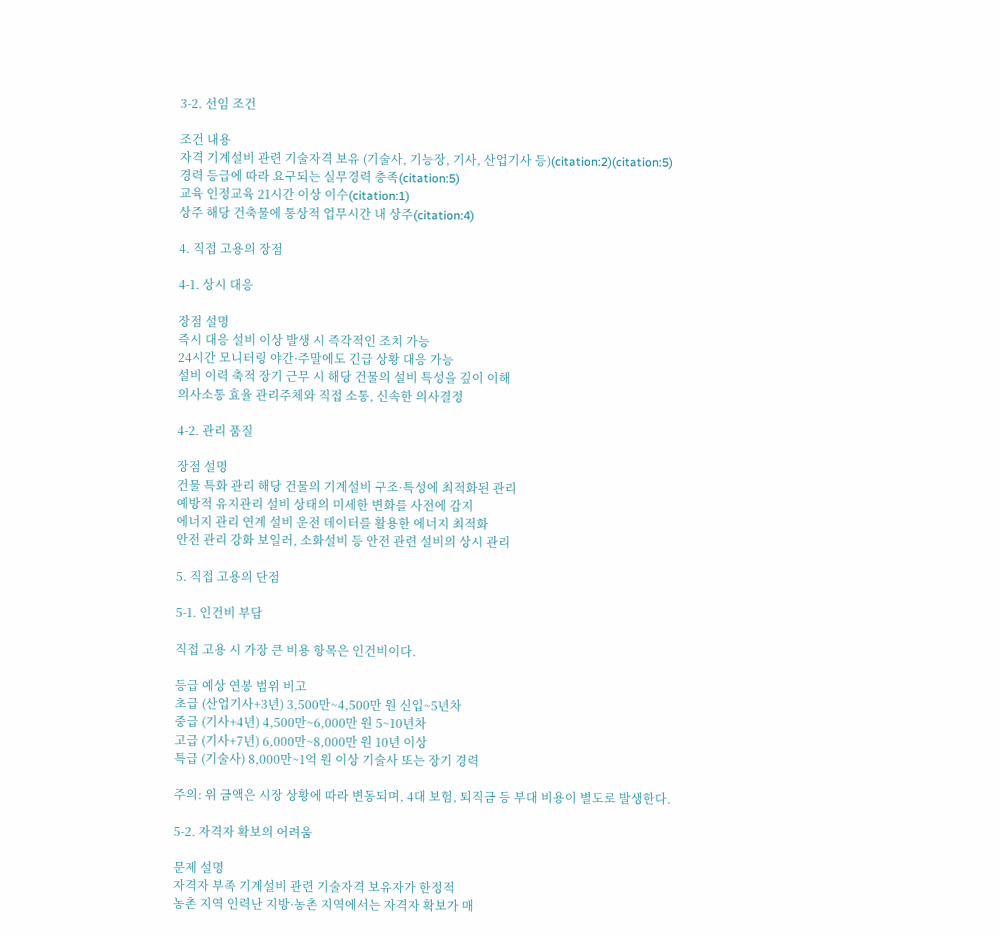3-2. 선임 조건

조건 내용
자격 기계설비 관련 기술자격 보유 (기술사, 기능장, 기사, 산업기사 등)(citation:2)(citation:5)
경력 등급에 따라 요구되는 실무경력 충족(citation:5)
교육 인정교육 21시간 이상 이수(citation:1)
상주 해당 건축물에 통상적 업무시간 내 상주(citation:4)

4. 직접 고용의 장점

4-1. 상시 대응

장점 설명
즉시 대응 설비 이상 발생 시 즉각적인 조치 가능
24시간 모니터링 야간·주말에도 긴급 상황 대응 가능
설비 이력 축적 장기 근무 시 해당 건물의 설비 특성을 깊이 이해
의사소통 효율 관리주체와 직접 소통, 신속한 의사결정

4-2. 관리 품질

장점 설명
건물 특화 관리 해당 건물의 기계설비 구조·특성에 최적화된 관리
예방적 유지관리 설비 상태의 미세한 변화를 사전에 감지
에너지 관리 연계 설비 운전 데이터를 활용한 에너지 최적화
안전 관리 강화 보일러, 소화설비 등 안전 관련 설비의 상시 관리

5. 직접 고용의 단점

5-1. 인건비 부담

직접 고용 시 가장 큰 비용 항목은 인건비이다.

등급 예상 연봉 범위 비고
초급 (산업기사+3년) 3,500만~4,500만 원 신입~5년차
중급 (기사+4년) 4,500만~6,000만 원 5~10년차
고급 (기사+7년) 6,000만~8,000만 원 10년 이상
특급 (기술사) 8,000만~1억 원 이상 기술사 또는 장기 경력

주의: 위 금액은 시장 상황에 따라 변동되며, 4대 보험, 퇴직금 등 부대 비용이 별도로 발생한다.

5-2. 자격자 확보의 어려움

문제 설명
자격자 부족 기계설비 관련 기술자격 보유자가 한정적
농촌 지역 인력난 지방·농촌 지역에서는 자격자 확보가 매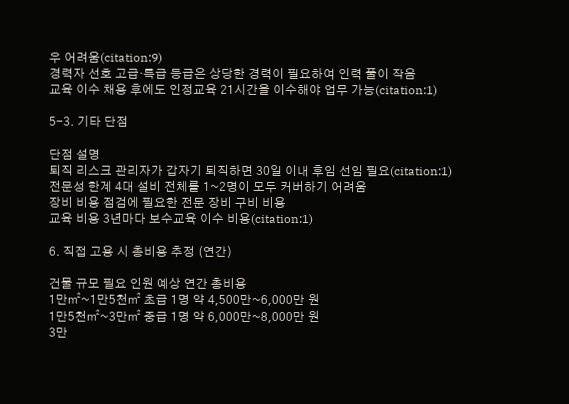우 어려움(citation:9)
경력자 선호 고급·특급 등급은 상당한 경력이 필요하여 인력 풀이 작음
교육 이수 채용 후에도 인정교육 21시간을 이수해야 업무 가능(citation:1)

5-3. 기타 단점

단점 설명
퇴직 리스크 관리자가 갑자기 퇴직하면 30일 이내 후임 선임 필요(citation:1)
전문성 한계 4대 설비 전체를 1~2명이 모두 커버하기 어려움
장비 비용 점검에 필요한 전문 장비 구비 비용
교육 비용 3년마다 보수교육 이수 비용(citation:1)

6. 직접 고용 시 총비용 추정 (연간)

건물 규모 필요 인원 예상 연간 총비용
1만㎡~1만5천㎡ 초급 1명 약 4,500만~6,000만 원
1만5천㎡~3만㎡ 중급 1명 약 6,000만~8,000만 원
3만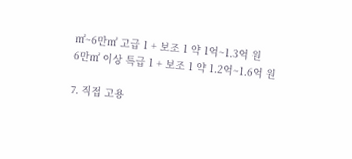㎡~6만㎡ 고급 1 + 보조 1 약 1억~1.3억 원
6만㎡ 이상 특급 1 + 보조 1 약 1.2억~1.6억 원

7. 직접 고용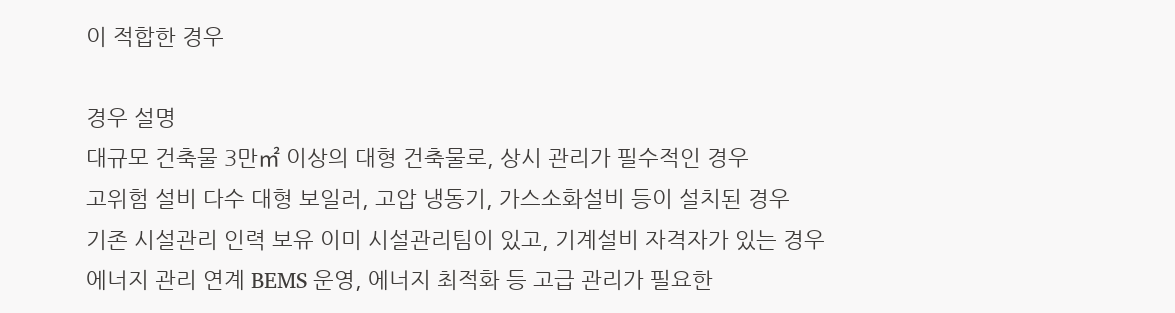이 적합한 경우

경우 설명
대규모 건축물 3만㎡ 이상의 대형 건축물로, 상시 관리가 필수적인 경우
고위험 설비 다수 대형 보일러, 고압 냉동기, 가스소화설비 등이 설치된 경우
기존 시설관리 인력 보유 이미 시설관리팀이 있고, 기계설비 자격자가 있는 경우
에너지 관리 연계 BEMS 운영, 에너지 최적화 등 고급 관리가 필요한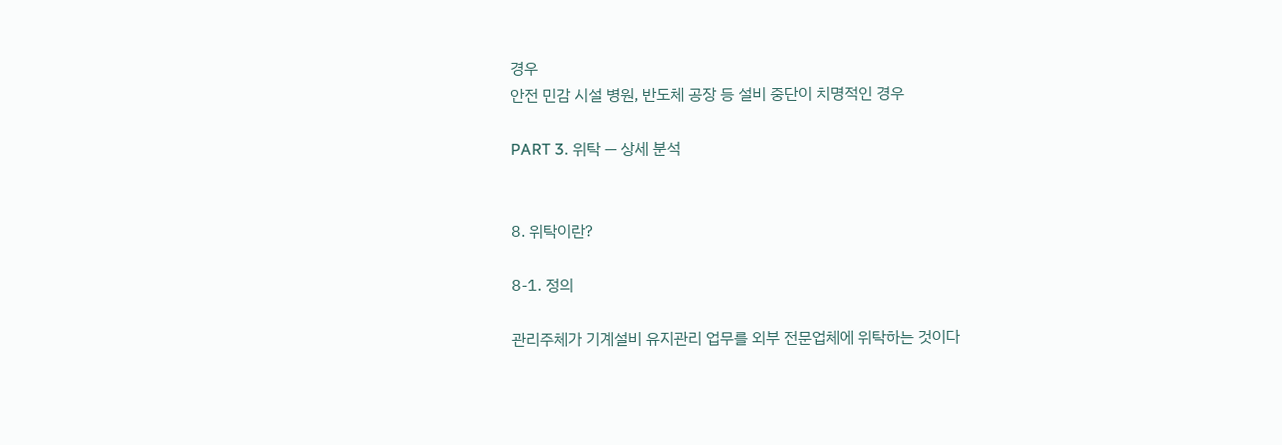경우
안전 민감 시설 병원, 반도체 공장 등 설비 중단이 치명적인 경우

PART 3. 위탁 — 상세 분석


8. 위탁이란?

8-1. 정의

관리주체가 기계설비 유지관리 업무를 외부 전문업체에 위탁하는 것이다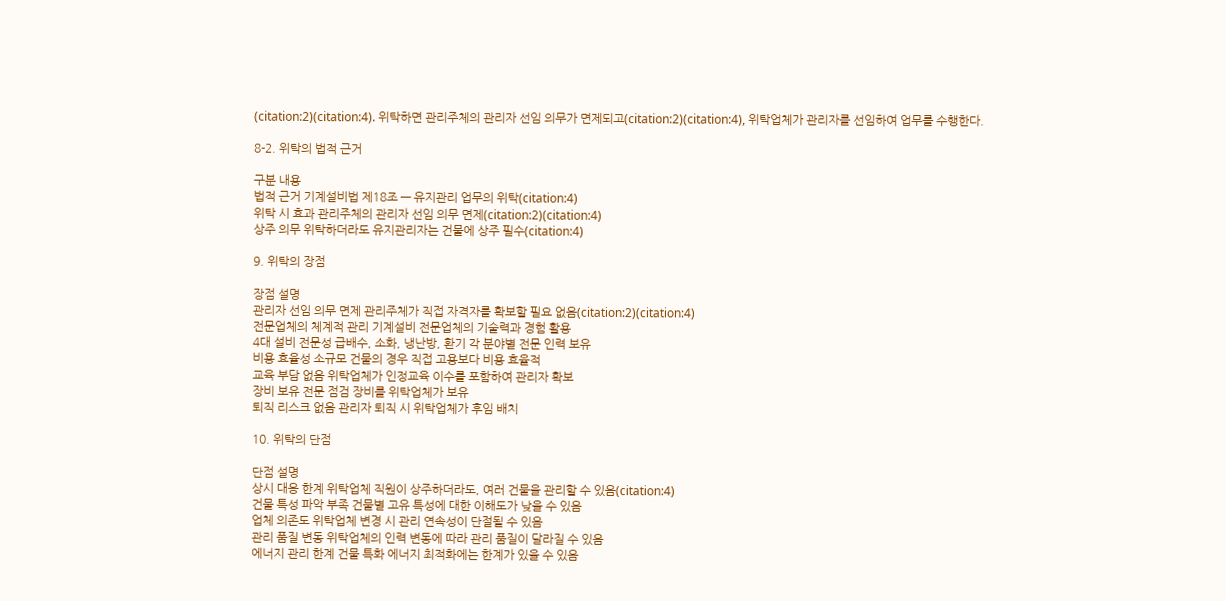(citation:2)(citation:4). 위탁하면 관리주체의 관리자 선임 의무가 면제되고(citation:2)(citation:4), 위탁업체가 관리자를 선임하여 업무를 수행한다.

8-2. 위탁의 법적 근거

구분 내용
법적 근거 기계설비법 제18조 — 유지관리 업무의 위탁(citation:4)
위탁 시 효과 관리주체의 관리자 선임 의무 면제(citation:2)(citation:4)
상주 의무 위탁하더라도 유지관리자는 건물에 상주 필수(citation:4)

9. 위탁의 장점

장점 설명
관리자 선임 의무 면제 관리주체가 직접 자격자를 확보할 필요 없음(citation:2)(citation:4)
전문업체의 체계적 관리 기계설비 전문업체의 기술력과 경험 활용
4대 설비 전문성 급배수, 소화, 냉난방, 환기 각 분야별 전문 인력 보유
비용 효율성 소규모 건물의 경우 직접 고용보다 비용 효율적
교육 부담 없음 위탁업체가 인정교육 이수를 포함하여 관리자 확보
장비 보유 전문 점검 장비를 위탁업체가 보유
퇴직 리스크 없음 관리자 퇴직 시 위탁업체가 후임 배치

10. 위탁의 단점

단점 설명
상시 대응 한계 위탁업체 직원이 상주하더라도, 여러 건물을 관리할 수 있음(citation:4)
건물 특성 파악 부족 건물별 고유 특성에 대한 이해도가 낮을 수 있음
업체 의존도 위탁업체 변경 시 관리 연속성이 단절될 수 있음
관리 품질 변동 위탁업체의 인력 변동에 따라 관리 품질이 달라질 수 있음
에너지 관리 한계 건물 특화 에너지 최적화에는 한계가 있을 수 있음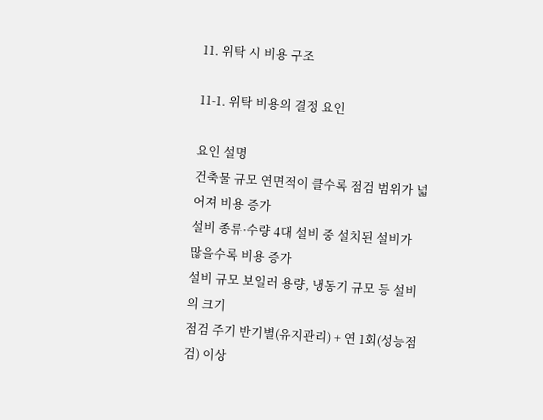11. 위탁 시 비용 구조

11-1. 위탁 비용의 결정 요인

요인 설명
건축물 규모 연면적이 클수록 점검 범위가 넓어져 비용 증가
설비 종류·수량 4대 설비 중 설치된 설비가 많을수록 비용 증가
설비 규모 보일러 용량, 냉동기 규모 등 설비의 크기
점검 주기 반기별(유지관리) + 연 1회(성능점검) 이상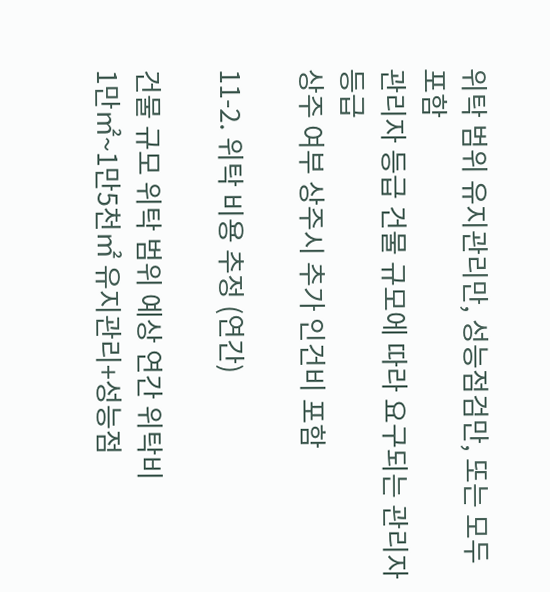위탁 범위 유지관리만, 성능점검만, 또는 모두 포함
관리자 등급 건물 규모에 따라 요구되는 관리자 등급
상주 여부 상주시 추가 인건비 포함

11-2. 위탁 비용 추정 (연간)

건물 규모 위탁 범위 예상 연간 위탁비
1만㎡~1만5천㎡ 유지관리+성능점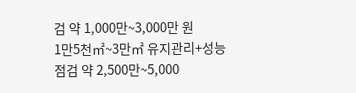검 약 1,000만~3,000만 원
1만5천㎡~3만㎡ 유지관리+성능점검 약 2,500만~5,000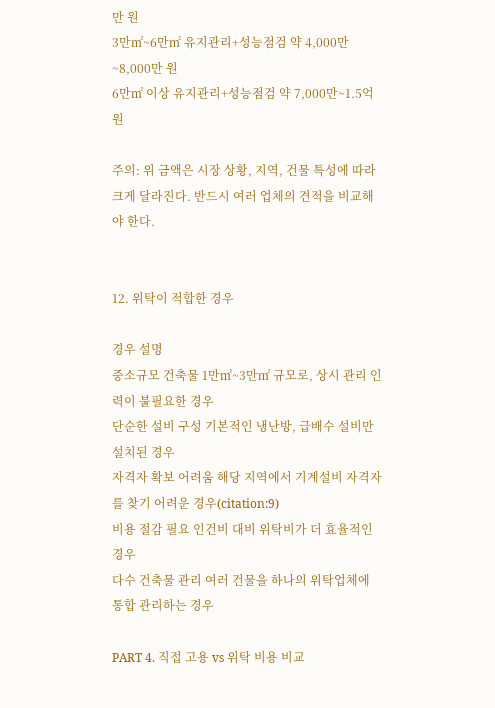만 원
3만㎡~6만㎡ 유지관리+성능점검 약 4,000만~8,000만 원
6만㎡ 이상 유지관리+성능점검 약 7,000만~1.5억 원

주의: 위 금액은 시장 상황, 지역, 건물 특성에 따라 크게 달라진다. 반드시 여러 업체의 견적을 비교해야 한다.


12. 위탁이 적합한 경우

경우 설명
중소규모 건축물 1만㎡~3만㎡ 규모로, 상시 관리 인력이 불필요한 경우
단순한 설비 구성 기본적인 냉난방, 급배수 설비만 설치된 경우
자격자 확보 어려움 해당 지역에서 기계설비 자격자를 찾기 어려운 경우(citation:9)
비용 절감 필요 인건비 대비 위탁비가 더 효율적인 경우
다수 건축물 관리 여러 건물을 하나의 위탁업체에 통합 관리하는 경우

PART 4. 직접 고용 vs 위탁 비용 비교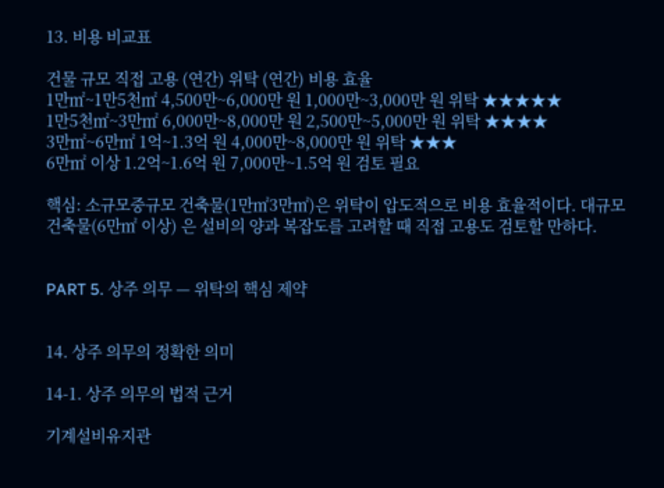13. 비용 비교표

건물 규모 직접 고용 (연간) 위탁 (연간) 비용 효율
1만㎡~1만5천㎡ 4,500만~6,000만 원 1,000만~3,000만 원 위탁 ★★★★★
1만5천㎡~3만㎡ 6,000만~8,000만 원 2,500만~5,000만 원 위탁 ★★★★
3만㎡~6만㎡ 1억~1.3억 원 4,000만~8,000만 원 위탁 ★★★
6만㎡ 이상 1.2억~1.6억 원 7,000만~1.5억 원 검토 필요

핵심: 소규모중규모 건축물(1만㎡3만㎡)은 위탁이 압도적으로 비용 효율적이다. 대규모 건축물(6만㎡ 이상) 은 설비의 양과 복잡도를 고려할 때 직접 고용도 검토할 만하다.


PART 5. 상주 의무 — 위탁의 핵심 제약


14. 상주 의무의 정확한 의미

14-1. 상주 의무의 법적 근거

기계설비유지관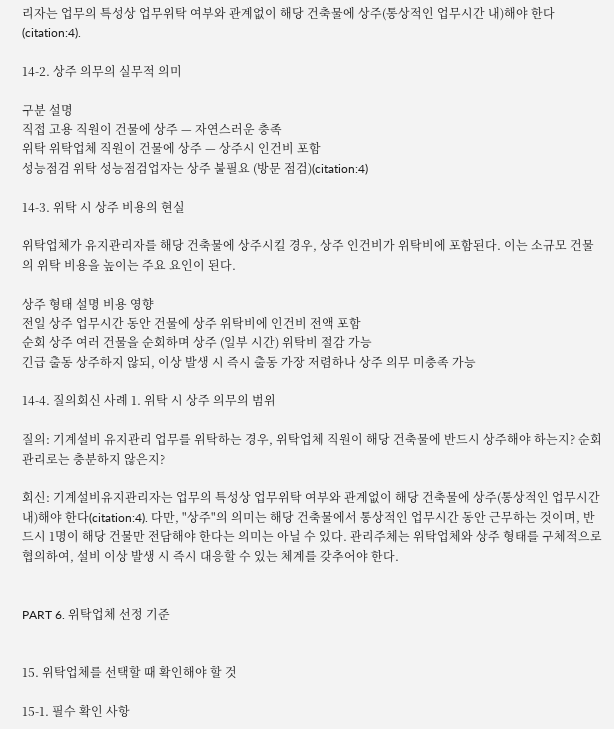리자는 업무의 특성상 업무위탁 여부와 관계없이 해당 건축물에 상주(통상적인 업무시간 내)해야 한다(citation:4).

14-2. 상주 의무의 실무적 의미

구분 설명
직접 고용 직원이 건물에 상주 — 자연스러운 충족
위탁 위탁업체 직원이 건물에 상주 — 상주시 인건비 포함
성능점검 위탁 성능점검업자는 상주 불필요 (방문 점검)(citation:4)

14-3. 위탁 시 상주 비용의 현실

위탁업체가 유지관리자를 해당 건축물에 상주시킬 경우, 상주 인건비가 위탁비에 포함된다. 이는 소규모 건물의 위탁 비용을 높이는 주요 요인이 된다.

상주 형태 설명 비용 영향
전일 상주 업무시간 동안 건물에 상주 위탁비에 인건비 전액 포함
순회 상주 여러 건물을 순회하며 상주 (일부 시간) 위탁비 절감 가능
긴급 출동 상주하지 않되, 이상 발생 시 즉시 출동 가장 저렴하나 상주 의무 미충족 가능

14-4. 질의회신 사례 1. 위탁 시 상주 의무의 범위

질의: 기계설비 유지관리 업무를 위탁하는 경우, 위탁업체 직원이 해당 건축물에 반드시 상주해야 하는지? 순회 관리로는 충분하지 않은지?

회신: 기계설비유지관리자는 업무의 특성상 업무위탁 여부와 관계없이 해당 건축물에 상주(통상적인 업무시간 내)해야 한다(citation:4). 다만, "상주"의 의미는 해당 건축물에서 통상적인 업무시간 동안 근무하는 것이며, 반드시 1명이 해당 건물만 전담해야 한다는 의미는 아닐 수 있다. 관리주체는 위탁업체와 상주 형태를 구체적으로 협의하여, 설비 이상 발생 시 즉시 대응할 수 있는 체계를 갖추어야 한다.


PART 6. 위탁업체 선정 기준


15. 위탁업체를 선택할 때 확인해야 할 것

15-1. 필수 확인 사항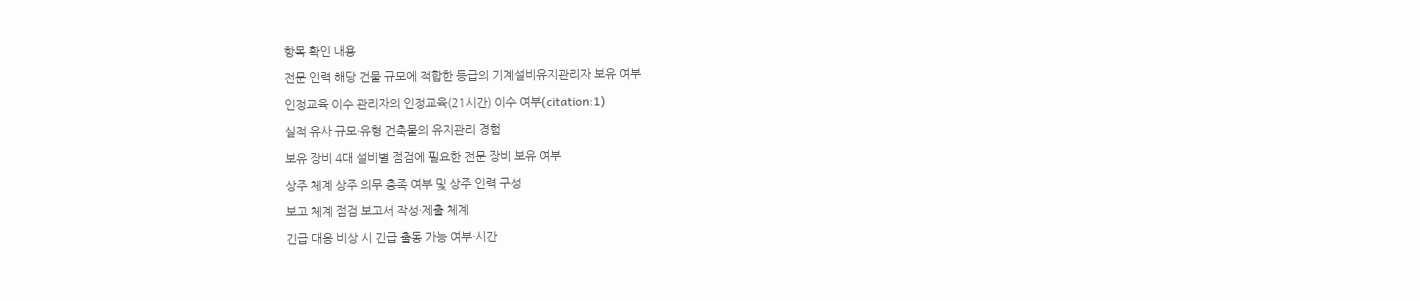항목 확인 내용
전문 인력 해당 건물 규모에 적합한 등급의 기계설비유지관리자 보유 여부
인정교육 이수 관리자의 인정교육(21시간) 이수 여부(citation:1)
실적 유사 규모·유형 건축물의 유지관리 경험
보유 장비 4대 설비별 점검에 필요한 전문 장비 보유 여부
상주 체계 상주 의무 충족 여부 및 상주 인력 구성
보고 체계 점검 보고서 작성·제출 체계
긴급 대응 비상 시 긴급 출동 가능 여부·시간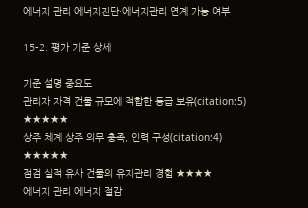에너지 관리 에너지진단·에너지관리 연계 가능 여부

15-2. 평가 기준 상세

기준 설명 중요도
관리자 자격 건물 규모에 적합한 등급 보유(citation:5) ★★★★★
상주 체계 상주 의무 충족, 인력 구성(citation:4) ★★★★★
점검 실적 유사 건물의 유지관리 경험 ★★★★
에너지 관리 에너지 절감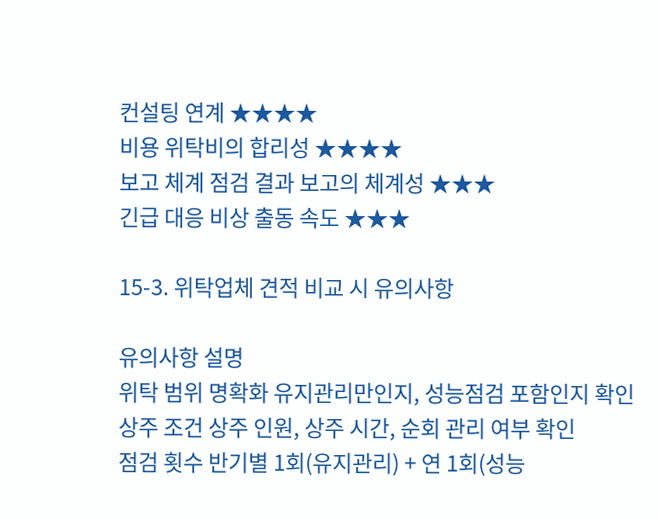컨설팅 연계 ★★★★
비용 위탁비의 합리성 ★★★★
보고 체계 점검 결과 보고의 체계성 ★★★
긴급 대응 비상 출동 속도 ★★★

15-3. 위탁업체 견적 비교 시 유의사항

유의사항 설명
위탁 범위 명확화 유지관리만인지, 성능점검 포함인지 확인
상주 조건 상주 인원, 상주 시간, 순회 관리 여부 확인
점검 횟수 반기별 1회(유지관리) + 연 1회(성능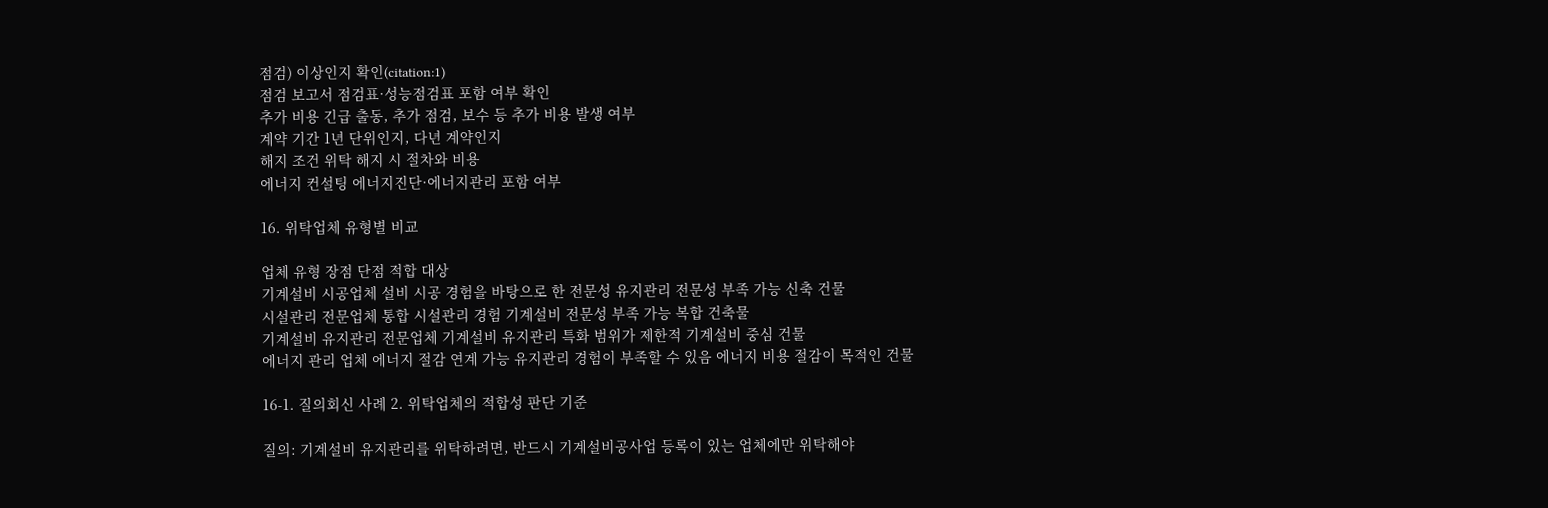점검) 이상인지 확인(citation:1)
점검 보고서 점검표·성능점검표 포함 여부 확인
추가 비용 긴급 출동, 추가 점검, 보수 등 추가 비용 발생 여부
계약 기간 1년 단위인지, 다년 계약인지
해지 조건 위탁 해지 시 절차와 비용
에너지 컨설팅 에너지진단·에너지관리 포함 여부

16. 위탁업체 유형별 비교

업체 유형 장점 단점 적합 대상
기계설비 시공업체 설비 시공 경험을 바탕으로 한 전문성 유지관리 전문성 부족 가능 신축 건물
시설관리 전문업체 통합 시설관리 경험 기계설비 전문성 부족 가능 복합 건축물
기계설비 유지관리 전문업체 기계설비 유지관리 특화 범위가 제한적 기계설비 중심 건물
에너지 관리 업체 에너지 절감 연계 가능 유지관리 경험이 부족할 수 있음 에너지 비용 절감이 목적인 건물

16-1. 질의회신 사례 2. 위탁업체의 적합성 판단 기준

질의: 기계설비 유지관리를 위탁하려면, 반드시 기계설비공사업 등록이 있는 업체에만 위탁해야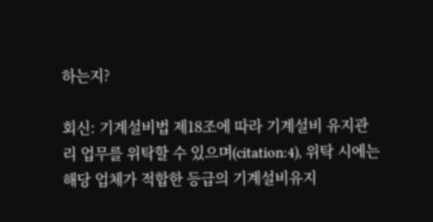하는지?

회신: 기계설비법 제18조에 따라 기계설비 유지관리 업무를 위탁할 수 있으며(citation:4), 위탁 시에는 해당 업체가 적합한 등급의 기계설비유지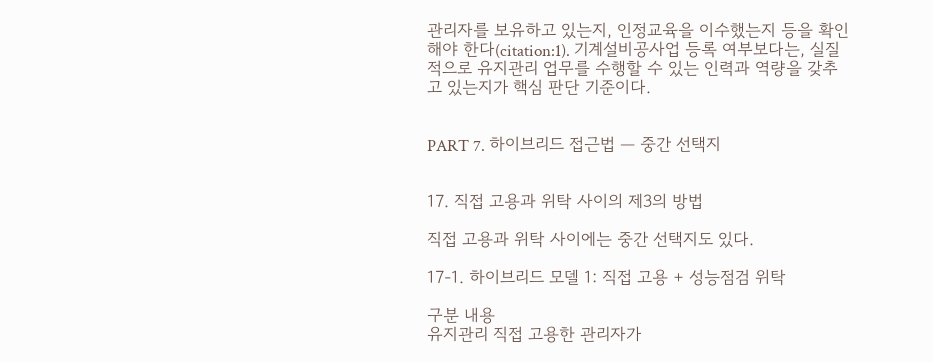관리자를 보유하고 있는지, 인정교육을 이수했는지 등을 확인해야 한다(citation:1). 기계설비공사업 등록 여부보다는, 실질적으로 유지관리 업무를 수행할 수 있는 인력과 역량을 갖추고 있는지가 핵심 판단 기준이다.


PART 7. 하이브리드 접근법 — 중간 선택지


17. 직접 고용과 위탁 사이의 제3의 방법

직접 고용과 위탁 사이에는 중간 선택지도 있다.

17-1. 하이브리드 모델 1: 직접 고용 + 성능점검 위탁

구분 내용
유지관리 직접 고용한 관리자가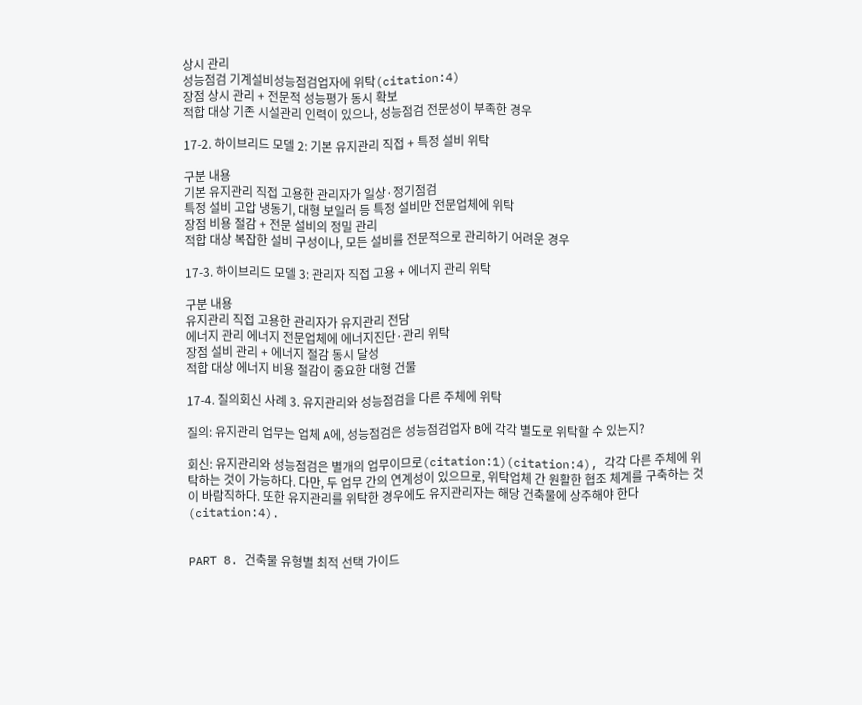상시 관리
성능점검 기계설비성능점검업자에 위탁(citation:4)
장점 상시 관리 + 전문적 성능평가 동시 확보
적합 대상 기존 시설관리 인력이 있으나, 성능점검 전문성이 부족한 경우

17-2. 하이브리드 모델 2: 기본 유지관리 직접 + 특정 설비 위탁

구분 내용
기본 유지관리 직접 고용한 관리자가 일상·정기점검
특정 설비 고압 냉동기, 대형 보일러 등 특정 설비만 전문업체에 위탁
장점 비용 절감 + 전문 설비의 정밀 관리
적합 대상 복잡한 설비 구성이나, 모든 설비를 전문적으로 관리하기 어려운 경우

17-3. 하이브리드 모델 3: 관리자 직접 고용 + 에너지 관리 위탁

구분 내용
유지관리 직접 고용한 관리자가 유지관리 전담
에너지 관리 에너지 전문업체에 에너지진단·관리 위탁
장점 설비 관리 + 에너지 절감 동시 달성
적합 대상 에너지 비용 절감이 중요한 대형 건물

17-4. 질의회신 사례 3. 유지관리와 성능점검을 다른 주체에 위탁

질의: 유지관리 업무는 업체 A에, 성능점검은 성능점검업자 B에 각각 별도로 위탁할 수 있는지?

회신: 유지관리와 성능점검은 별개의 업무이므로(citation:1)(citation:4), 각각 다른 주체에 위탁하는 것이 가능하다. 다만, 두 업무 간의 연계성이 있으므로, 위탁업체 간 원활한 협조 체계를 구축하는 것이 바람직하다. 또한 유지관리를 위탁한 경우에도 유지관리자는 해당 건축물에 상주해야 한다(citation:4).


PART 8. 건축물 유형별 최적 선택 가이드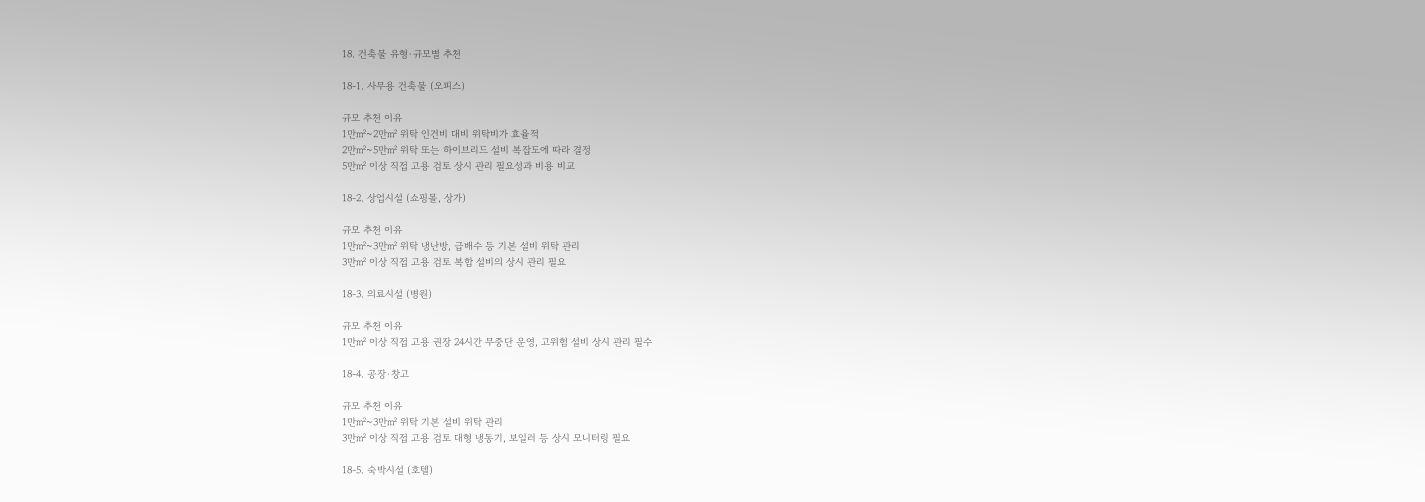18. 건축물 유형·규모별 추천

18-1. 사무용 건축물 (오피스)

규모 추천 이유
1만㎡~2만㎡ 위탁 인건비 대비 위탁비가 효율적
2만㎡~5만㎡ 위탁 또는 하이브리드 설비 복잡도에 따라 결정
5만㎡ 이상 직접 고용 검토 상시 관리 필요성과 비용 비교

18-2. 상업시설 (쇼핑몰, 상가)

규모 추천 이유
1만㎡~3만㎡ 위탁 냉난방, 급배수 등 기본 설비 위탁 관리
3만㎡ 이상 직접 고용 검토 복합 설비의 상시 관리 필요

18-3. 의료시설 (병원)

규모 추천 이유
1만㎡ 이상 직접 고용 권장 24시간 무중단 운영, 고위험 설비 상시 관리 필수

18-4. 공장·창고

규모 추천 이유
1만㎡~3만㎡ 위탁 기본 설비 위탁 관리
3만㎡ 이상 직접 고용 검토 대형 냉동기, 보일러 등 상시 모니터링 필요

18-5. 숙박시설 (호텔)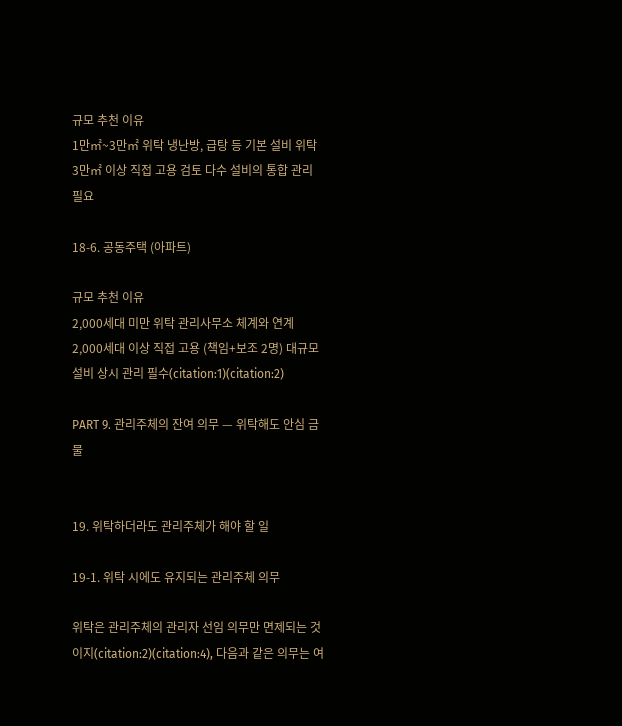규모 추천 이유
1만㎡~3만㎡ 위탁 냉난방, 급탕 등 기본 설비 위탁
3만㎡ 이상 직접 고용 검토 다수 설비의 통합 관리 필요

18-6. 공동주택 (아파트)

규모 추천 이유
2,000세대 미만 위탁 관리사무소 체계와 연계
2,000세대 이상 직접 고용 (책임+보조 2명) 대규모 설비 상시 관리 필수(citation:1)(citation:2)

PART 9. 관리주체의 잔여 의무 — 위탁해도 안심 금물


19. 위탁하더라도 관리주체가 해야 할 일

19-1. 위탁 시에도 유지되는 관리주체 의무

위탁은 관리주체의 관리자 선임 의무만 면제되는 것이지(citation:2)(citation:4), 다음과 같은 의무는 여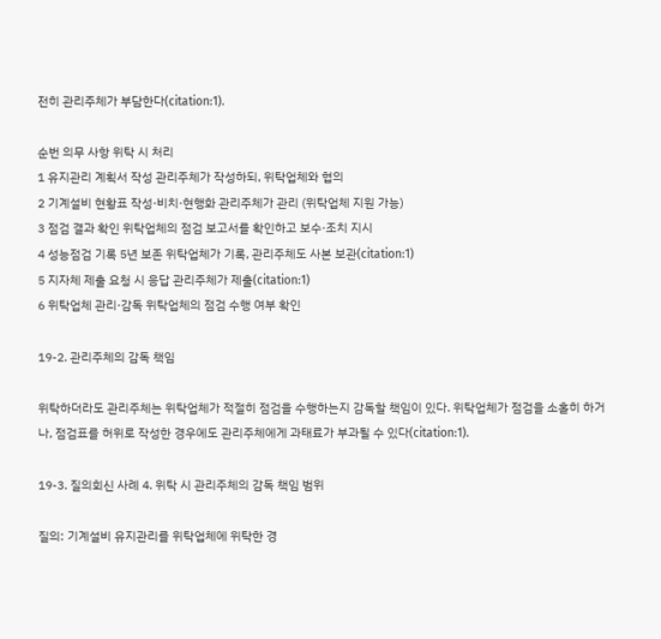전히 관리주체가 부담한다(citation:1).

순번 의무 사항 위탁 시 처리
1 유지관리 계획서 작성 관리주체가 작성하되, 위탁업체와 협의
2 기계설비 현황표 작성·비치·현행화 관리주체가 관리 (위탁업체 지원 가능)
3 점검 결과 확인 위탁업체의 점검 보고서를 확인하고 보수·조치 지시
4 성능점검 기록 5년 보존 위탁업체가 기록, 관리주체도 사본 보관(citation:1)
5 지자체 제출 요청 시 응답 관리주체가 제출(citation:1)
6 위탁업체 관리·감독 위탁업체의 점검 수행 여부 확인

19-2. 관리주체의 감독 책임

위탁하더라도 관리주체는 위탁업체가 적절히 점검을 수행하는지 감독할 책임이 있다. 위탁업체가 점검을 소홀히 하거나, 점검표를 허위로 작성한 경우에도 관리주체에게 과태료가 부과될 수 있다(citation:1).

19-3. 질의회신 사례 4. 위탁 시 관리주체의 감독 책임 범위

질의: 기계설비 유지관리를 위탁업체에 위탁한 경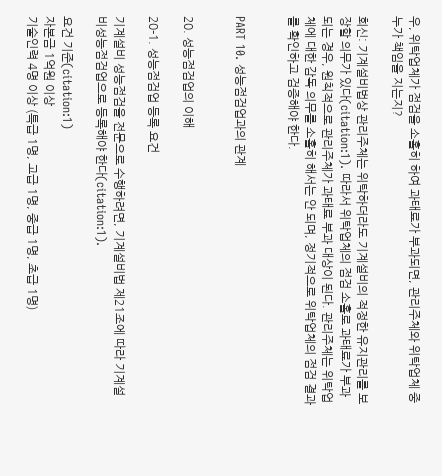우, 위탁업체가 점검을 소홀히 하여 과태료가 부과되면, 관리주체와 위탁업체 중 누가 책임을 지는지?

회신: 기계설비법상 관리주체는 위탁하더라도 기계설비의 적정한 유지관리를 보장할 의무가 있다(citation:1). 따라서 위탁업체의 점검 소홀로 과태료가 부과되는 경우, 원칙적으로 관리주체가 과태료 부과 대상이 된다. 관리주체는 위탁업체에 대한 감독 의무를 소홀히 해서는 안 되며, 정기적으로 위탁업체의 점검 결과를 확인하고 검증해야 한다.


PART 10. 성능점검업과의 관계


20. 성능점검업의 이해

20-1. 성능점검업 등록 요건

기계설비 성능점검을 전문으로 수행하려면, 기계설비법 제21조에 따라 기계설비성능점검업으로 등록해야 한다(citation:1).

요건 기준(citation:1)
자본금 1억원 이상
기술인력 4명 이상 (특급 1명, 고급 1명, 중급 1명, 초급 1명)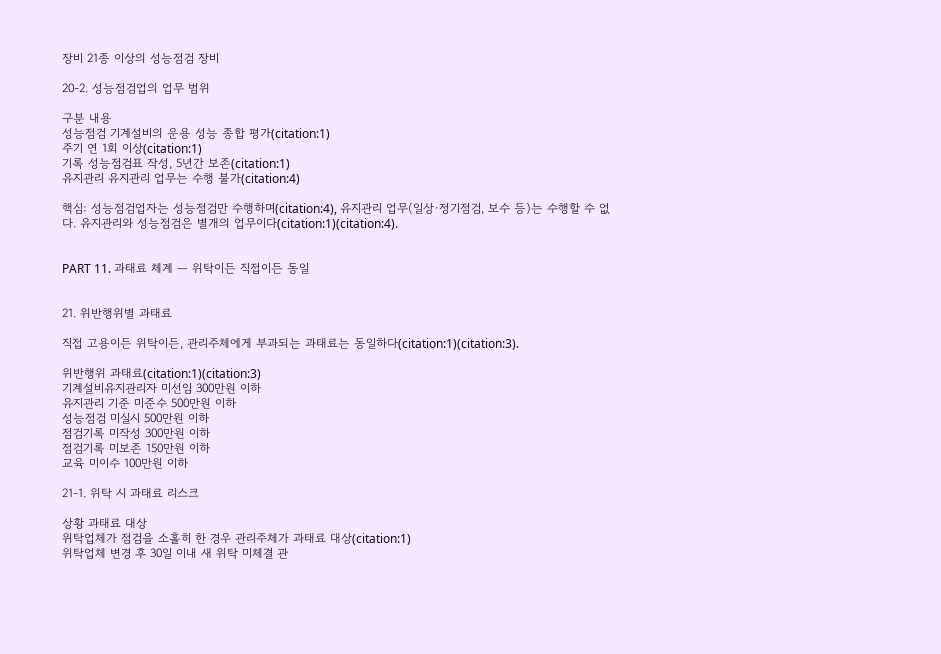장비 21종 이상의 성능점검 장비

20-2. 성능점검업의 업무 범위

구분 내용
성능점검 기계설비의 운용 성능 종합 평가(citation:1)
주기 연 1회 이상(citation:1)
기록 성능점검표 작성, 5년간 보존(citation:1)
유지관리 유지관리 업무는 수행 불가(citation:4)

핵심: 성능점검업자는 성능점검만 수행하며(citation:4), 유지관리 업무(일상·정기점검, 보수 등)는 수행할 수 없다. 유지관리와 성능점검은 별개의 업무이다(citation:1)(citation:4).


PART 11. 과태료 체계 — 위탁이든 직접이든 동일


21. 위반행위별 과태료

직접 고용이든 위탁이든, 관리주체에게 부과되는 과태료는 동일하다(citation:1)(citation:3).

위반행위 과태료(citation:1)(citation:3)
기계설비유지관리자 미선임 300만원 이하
유지관리 기준 미준수 500만원 이하
성능점검 미실시 500만원 이하
점검기록 미작성 300만원 이하
점검기록 미보존 150만원 이하
교육 미이수 100만원 이하

21-1. 위탁 시 과태료 리스크

상황 과태료 대상
위탁업체가 점검을 소홀히 한 경우 관리주체가 과태료 대상(citation:1)
위탁업체 변경 후 30일 이내 새 위탁 미체결 관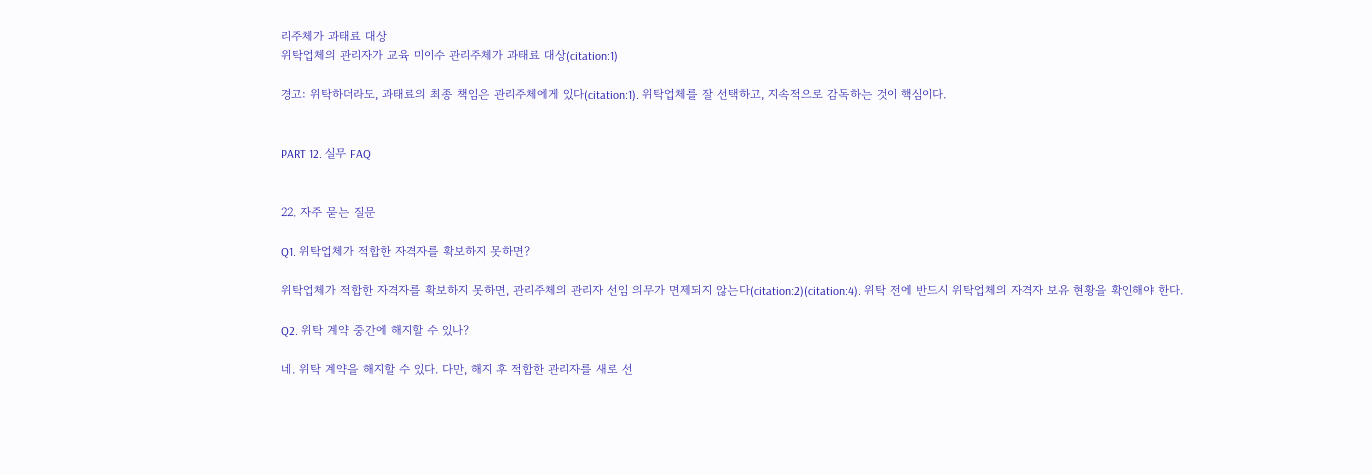리주체가 과태료 대상
위탁업체의 관리자가 교육 미이수 관리주체가 과태료 대상(citation:1)

경고: 위탁하더라도, 과태료의 최종 책임은 관리주체에게 있다(citation:1). 위탁업체를 잘 선택하고, 지속적으로 감독하는 것이 핵심이다.


PART 12. 실무 FAQ


22. 자주 묻는 질문

Q1. 위탁업체가 적합한 자격자를 확보하지 못하면?

위탁업체가 적합한 자격자를 확보하지 못하면, 관리주체의 관리자 선임 의무가 면제되지 않는다(citation:2)(citation:4). 위탁 전에 반드시 위탁업체의 자격자 보유 현황을 확인해야 한다.

Q2. 위탁 계약 중간에 해지할 수 있나?

네. 위탁 계약을 해지할 수 있다. 다만, 해지 후 적합한 관리자를 새로 선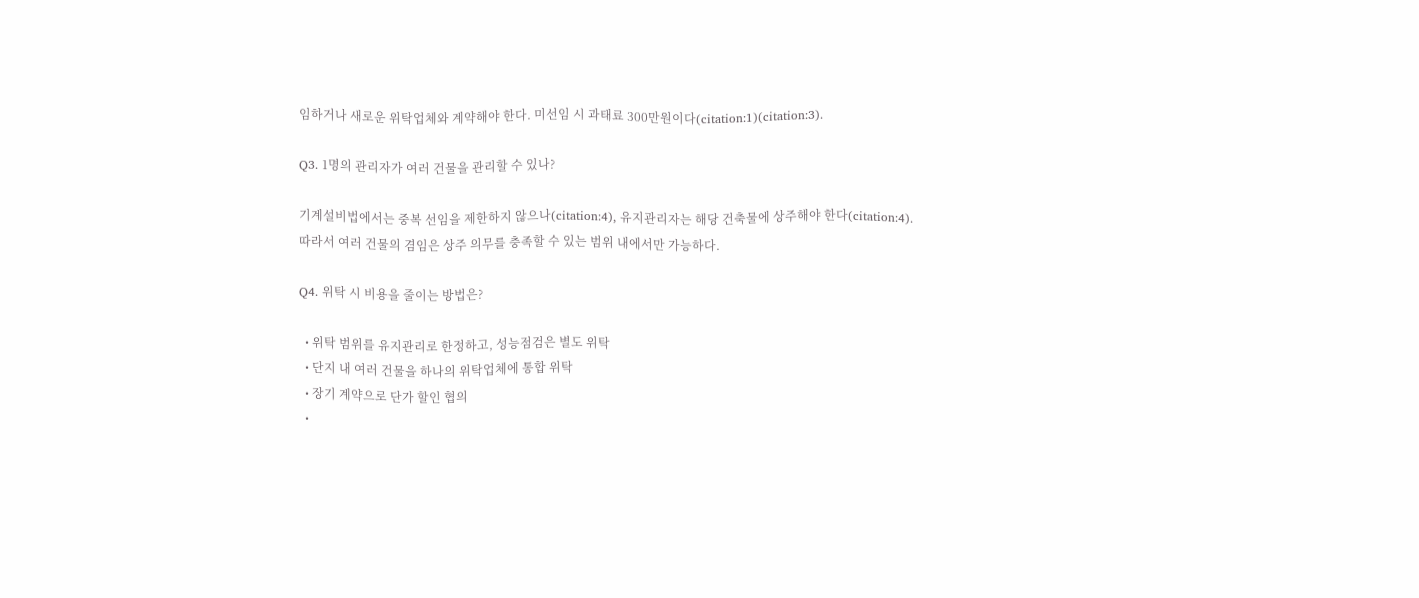임하거나 새로운 위탁업체와 계약해야 한다. 미선임 시 과태료 300만원이다(citation:1)(citation:3).

Q3. 1명의 관리자가 여러 건물을 관리할 수 있나?

기계설비법에서는 중복 선임을 제한하지 않으나(citation:4), 유지관리자는 해당 건축물에 상주해야 한다(citation:4). 따라서 여러 건물의 겸임은 상주 의무를 충족할 수 있는 범위 내에서만 가능하다.

Q4. 위탁 시 비용을 줄이는 방법은?

  • 위탁 범위를 유지관리로 한정하고, 성능점검은 별도 위탁
  • 단지 내 여러 건물을 하나의 위탁업체에 통합 위탁
  • 장기 계약으로 단가 할인 협의
  •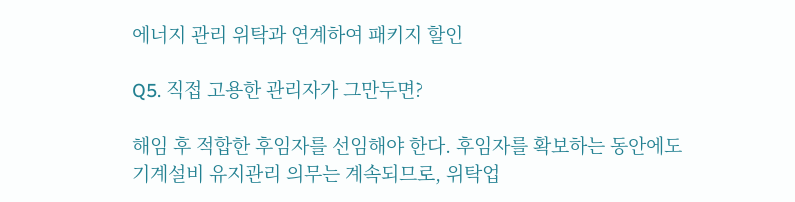에너지 관리 위탁과 연계하여 패키지 할인

Q5. 직접 고용한 관리자가 그만두면?

해임 후 적합한 후임자를 선임해야 한다. 후임자를 확보하는 동안에도 기계설비 유지관리 의무는 계속되므로, 위탁업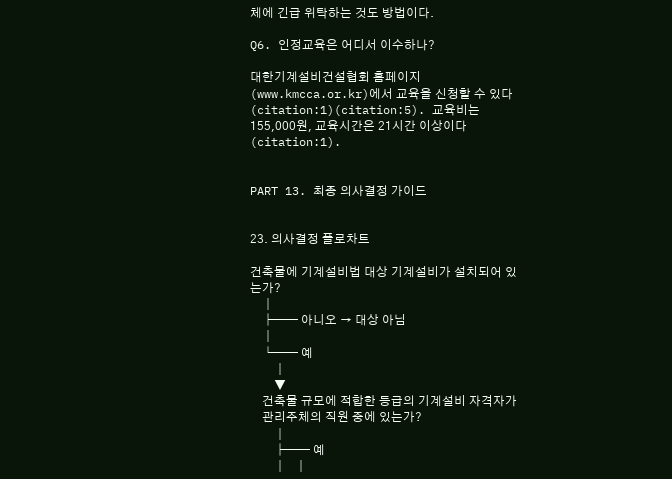체에 긴급 위탁하는 것도 방법이다.

Q6. 인정교육은 어디서 이수하나?

대한기계설비건설협회 홈페이지(www.kmcca.or.kr)에서 교육을 신청할 수 있다(citation:1)(citation:5). 교육비는 155,000원, 교육시간은 21시간 이상이다(citation:1).


PART 13. 최종 의사결정 가이드


23. 의사결정 플로차트

건축물에 기계설비법 대상 기계설비가 설치되어 있는가?
    │
    ├── 아니오 → 대상 아님
    │
    └── 예
        │
        ▼
    건축물 규모에 적합한 등급의 기계설비 자격자가
    관리주체의 직원 중에 있는가?
        │
        ├── 예
        │   │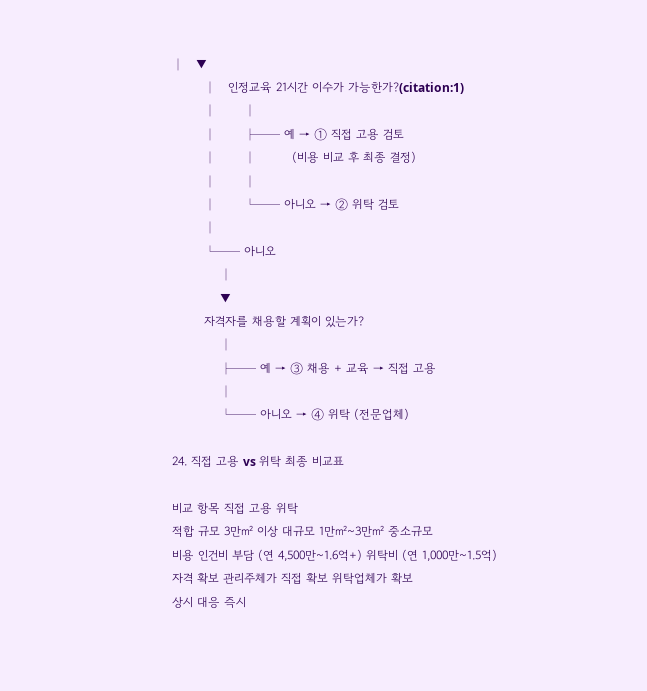│   ▼
        │   인정교육 21시간 이수가 가능한가?(citation:1)
        │       │
        │       ├── 예 → ① 직접 고용 검토
        │       │         (비용 비교 후 최종 결정)
        │       │
        │       └── 아니오 → ② 위탁 검토
        │
        └── 아니오
            │
            ▼
        자격자를 채용할 계획이 있는가?
            │
            ├── 예 → ③ 채용 + 교육 → 직접 고용
            │
            └── 아니오 → ④ 위탁 (전문업체)

24. 직접 고용 vs 위탁 최종 비교표

비교 항목 직접 고용 위탁
적합 규모 3만㎡ 이상 대규모 1만㎡~3만㎡ 중소규모
비용 인건비 부담 (연 4,500만~1.6억+) 위탁비 (연 1,000만~1.5억)
자격 확보 관리주체가 직접 확보 위탁업체가 확보
상시 대응 즉시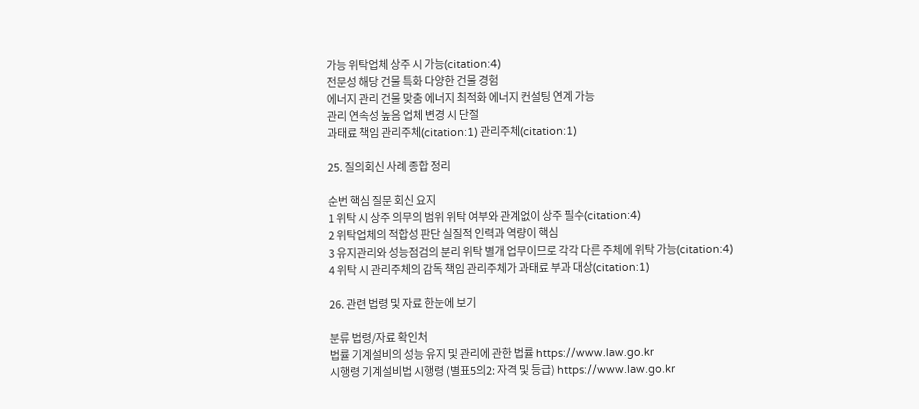가능 위탁업체 상주 시 가능(citation:4)
전문성 해당 건물 특화 다양한 건물 경험
에너지 관리 건물 맞춤 에너지 최적화 에너지 컨설팅 연계 가능
관리 연속성 높음 업체 변경 시 단절
과태료 책임 관리주체(citation:1) 관리주체(citation:1)

25. 질의회신 사례 종합 정리

순번 핵심 질문 회신 요지
1 위탁 시 상주 의무의 범위 위탁 여부와 관계없이 상주 필수(citation:4)
2 위탁업체의 적합성 판단 실질적 인력과 역량이 핵심
3 유지관리와 성능점검의 분리 위탁 별개 업무이므로 각각 다른 주체에 위탁 가능(citation:4)
4 위탁 시 관리주체의 감독 책임 관리주체가 과태료 부과 대상(citation:1)

26. 관련 법령 및 자료 한눈에 보기

분류 법령/자료 확인처
법률 기계설비의 성능 유지 및 관리에 관한 법률 https://www.law.go.kr
시행령 기계설비법 시행령 (별표5의2: 자격 및 등급) https://www.law.go.kr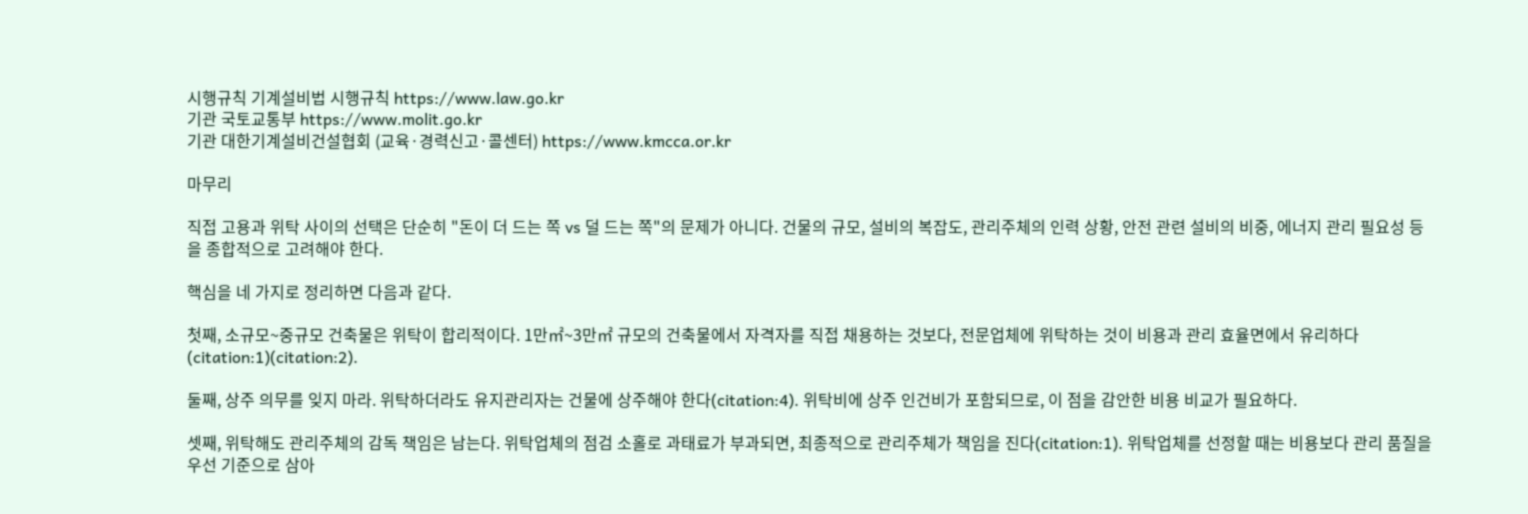시행규칙 기계설비법 시행규칙 https://www.law.go.kr
기관 국토교통부 https://www.molit.go.kr
기관 대한기계설비건설협회 (교육·경력신고·콜센터) https://www.kmcca.or.kr

마무리

직접 고용과 위탁 사이의 선택은 단순히 "돈이 더 드는 쪽 vs 덜 드는 쪽"의 문제가 아니다. 건물의 규모, 설비의 복잡도, 관리주체의 인력 상황, 안전 관련 설비의 비중, 에너지 관리 필요성 등을 종합적으로 고려해야 한다.

핵심을 네 가지로 정리하면 다음과 같다.

첫째, 소규모~중규모 건축물은 위탁이 합리적이다. 1만㎡~3만㎡ 규모의 건축물에서 자격자를 직접 채용하는 것보다, 전문업체에 위탁하는 것이 비용과 관리 효율면에서 유리하다(citation:1)(citation:2).

둘째, 상주 의무를 잊지 마라. 위탁하더라도 유지관리자는 건물에 상주해야 한다(citation:4). 위탁비에 상주 인건비가 포함되므로, 이 점을 감안한 비용 비교가 필요하다.

셋째, 위탁해도 관리주체의 감독 책임은 남는다. 위탁업체의 점검 소홀로 과태료가 부과되면, 최종적으로 관리주체가 책임을 진다(citation:1). 위탁업체를 선정할 때는 비용보다 관리 품질을 우선 기준으로 삼아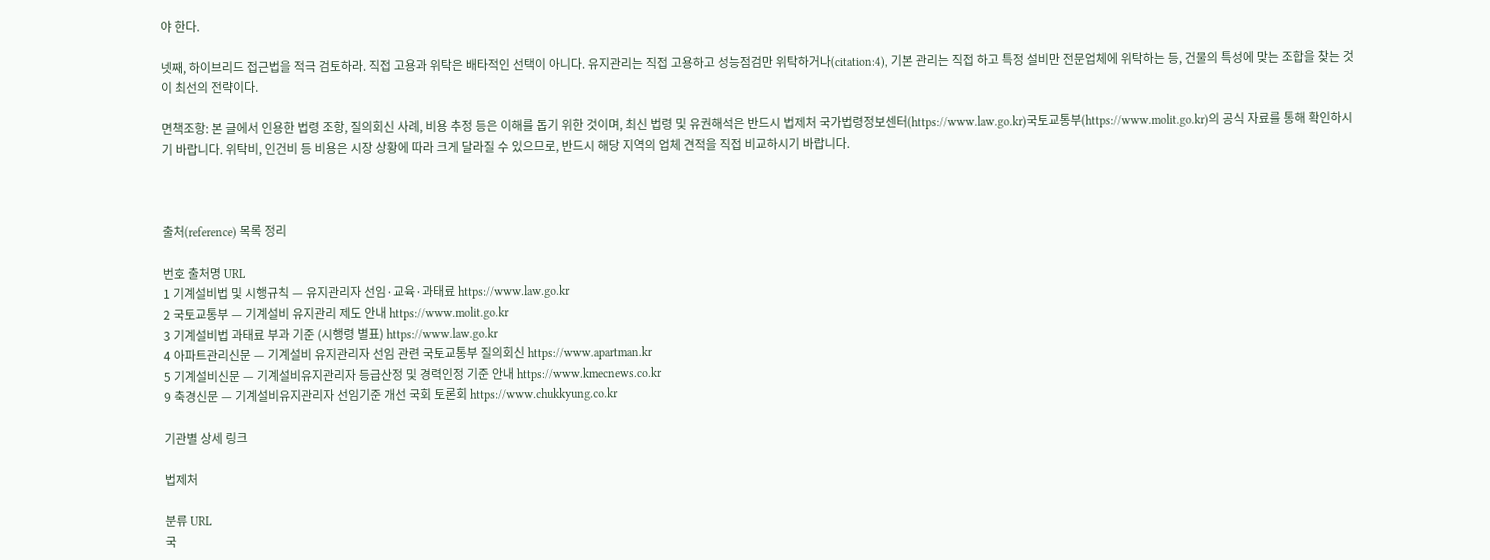야 한다.

넷째, 하이브리드 접근법을 적극 검토하라. 직접 고용과 위탁은 배타적인 선택이 아니다. 유지관리는 직접 고용하고 성능점검만 위탁하거나(citation:4), 기본 관리는 직접 하고 특정 설비만 전문업체에 위탁하는 등, 건물의 특성에 맞는 조합을 찾는 것이 최선의 전략이다.

면책조항: 본 글에서 인용한 법령 조항, 질의회신 사례, 비용 추정 등은 이해를 돕기 위한 것이며, 최신 법령 및 유권해석은 반드시 법제처 국가법령정보센터(https://www.law.go.kr)국토교통부(https://www.molit.go.kr)의 공식 자료를 통해 확인하시기 바랍니다. 위탁비, 인건비 등 비용은 시장 상황에 따라 크게 달라질 수 있으므로, 반드시 해당 지역의 업체 견적을 직접 비교하시기 바랍니다.



출처(reference) 목록 정리

번호 출처명 URL
1 기계설비법 및 시행규칙 — 유지관리자 선임·교육·과태료 https://www.law.go.kr
2 국토교통부 — 기계설비 유지관리 제도 안내 https://www.molit.go.kr
3 기계설비법 과태료 부과 기준 (시행령 별표) https://www.law.go.kr
4 아파트관리신문 — 기계설비 유지관리자 선임 관련 국토교통부 질의회신 https://www.apartman.kr
5 기계설비신문 — 기계설비유지관리자 등급산정 및 경력인정 기준 안내 https://www.kmecnews.co.kr
9 축경신문 — 기계설비유지관리자 선임기준 개선 국회 토론회 https://www.chukkyung.co.kr

기관별 상세 링크

법제처

분류 URL
국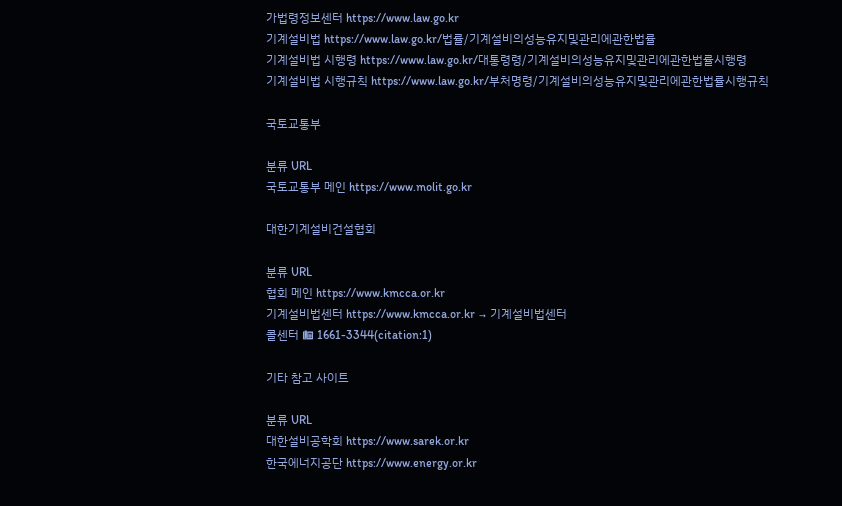가법령정보센터 https://www.law.go.kr
기계설비법 https://www.law.go.kr/법률/기계설비의성능유지및관리에관한법률
기계설비법 시행령 https://www.law.go.kr/대통령령/기계설비의성능유지및관리에관한법률시행령
기계설비법 시행규칙 https://www.law.go.kr/부처명령/기계설비의성능유지및관리에관한법률시행규칙

국토교통부

분류 URL
국토교통부 메인 https://www.molit.go.kr

대한기계설비건설협회

분류 URL
협회 메인 https://www.kmcca.or.kr
기계설비법센터 https://www.kmcca.or.kr → 기계설비법센터
콜센터 ☎ 1661-3344(citation:1)

기타 참고 사이트

분류 URL
대한설비공학회 https://www.sarek.or.kr
한국에너지공단 https://www.energy.or.kr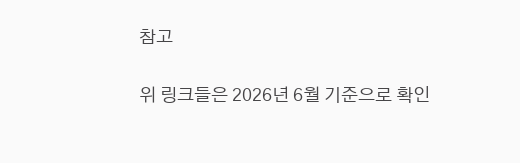참고

위 링크들은 2026년 6월 기준으로 확인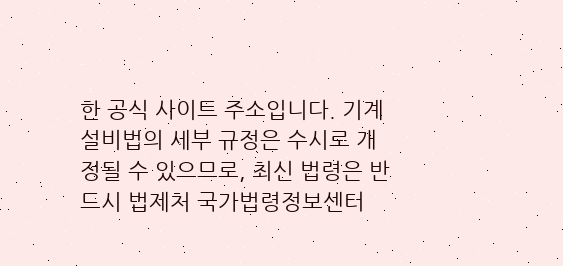한 공식 사이트 주소입니다. 기계설비법의 세부 규정은 수시로 개정될 수 있으므로, 최신 법령은 반드시 법제처 국가법령정보센터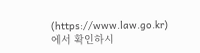(https://www.law.go.kr) 에서 확인하시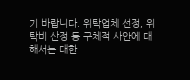기 바랍니다. 위탁업체 선정, 위탁비 산정 등 구체적 사안에 대해서는 대한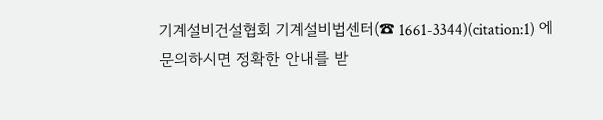기계설비건설협회 기계설비법센터(☎ 1661-3344)(citation:1) 에 문의하시면 정확한 안내를 받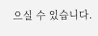으실 수 있습니다.